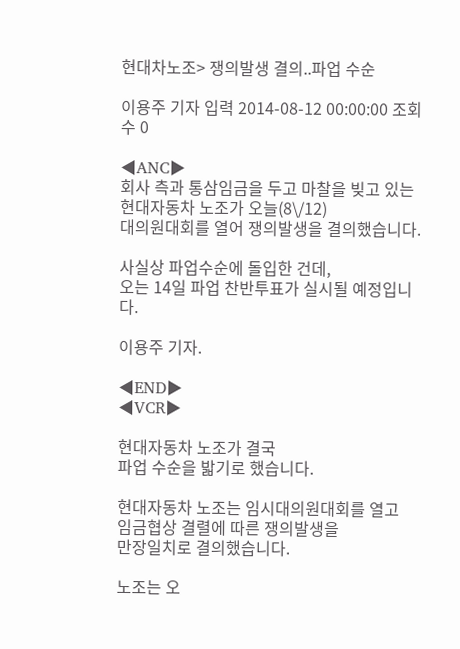현대차노조> 쟁의발생 결의..파업 수순

이용주 기자 입력 2014-08-12 00:00:00 조회수 0

◀ANC▶
회사 측과 통삼임금을 두고 마찰을 빚고 있는 현대자동차 노조가 오늘(8\/12)
대의원대회를 열어 쟁의발생을 결의했습니다.

사실상 파업수순에 돌입한 건데,
오는 14일 파업 찬반투표가 실시될 예정입니다.

이용주 기자.

◀END▶
◀VCR▶

현대자동차 노조가 결국
파업 수순을 밟기로 했습니다.

현대자동차 노조는 임시대의원대회를 열고
임금협상 결렬에 따른 쟁의발생을
만장일치로 결의했습니다.

노조는 오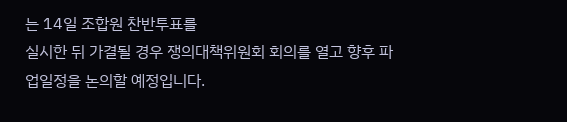는 14일 조합원 찬반투표를
실시한 뒤 가결될 경우 쟁의대책위원회 회의를 열고 향후 파업일정을 논의할 예정입니다.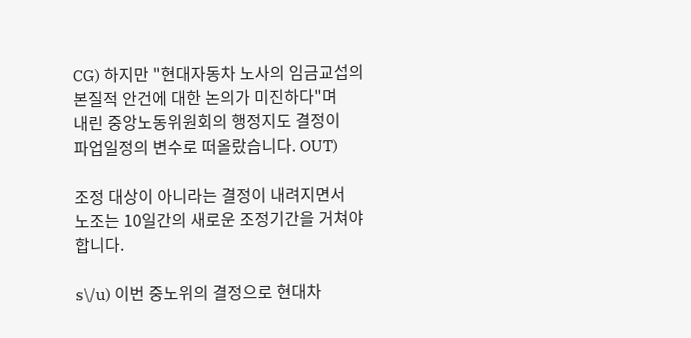CG) 하지만 "현대자동차 노사의 임금교섭의
본질적 안건에 대한 논의가 미진하다"며
내린 중앙노동위원회의 행정지도 결정이
파업일정의 변수로 떠올랐습니다. OUT)

조정 대상이 아니라는 결정이 내려지면서
노조는 10일간의 새로운 조정기간을 거쳐야
합니다.

s\/u) 이번 중노위의 결정으로 현대차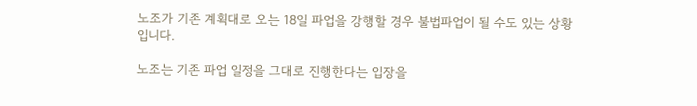노조가 기존 계획대로 오는 18일 파업을 강행할 경우 불법파업이 될 수도 있는 상황입니다.

노조는 기존 파업 일정을 그대로 진행한다는 입장을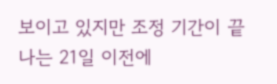보이고 있지만 조정 기간이 끝나는 21일 이전에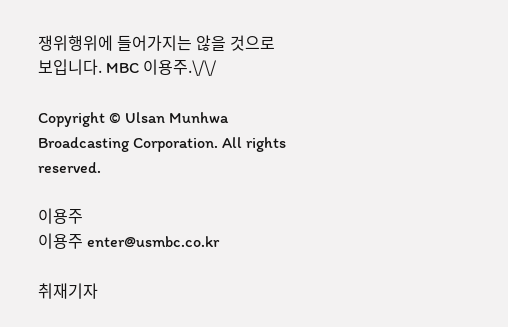쟁위행위에 들어가지는 않을 것으로
보입니다. MBC 이용주.\/\/

Copyright © Ulsan Munhwa Broadcasting Corporation. All rights reserved.

이용주
이용주 enter@usmbc.co.kr

취재기자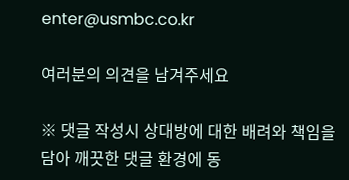enter@usmbc.co.kr

여러분의 의견을 남겨주세요

※ 댓글 작성시 상대방에 대한 배려와 책임을 담아 깨끗한 댓글 환경에 동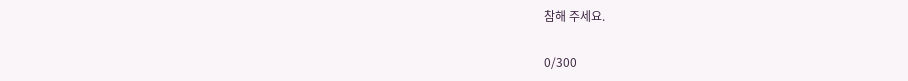참해 주세요.

0/300